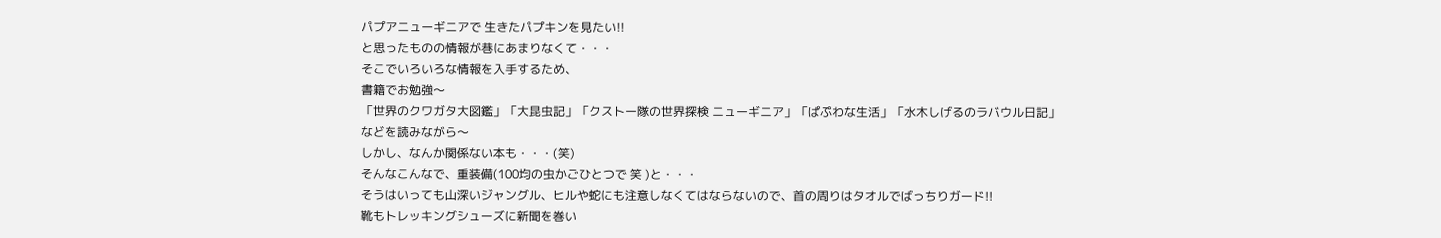パプアニューギニアで 生きたパプキンを見たい!!
と思ったものの情報が巷にあまりなくて・・・
そこでいろいろな情報を入手するため、
書籍でお勉強〜
「世界のクワガタ大図鑑」「大昆虫記」「クストー隊の世界探検 ニューギニア」「ぱぷわな生活」「水木しげるのラバウル日記」
などを読みながら〜
しかし、なんか関係ない本も・・・(笑)
そんなこんなで、重装備(100均の虫かごひとつで 笑 )と・・・
そうはいっても山深いジャングル、ヒルや蛇にも注意しなくてはならないので、首の周りはタオルでばっちりガード!!
靴もトレッキングシューズに新聞を巻い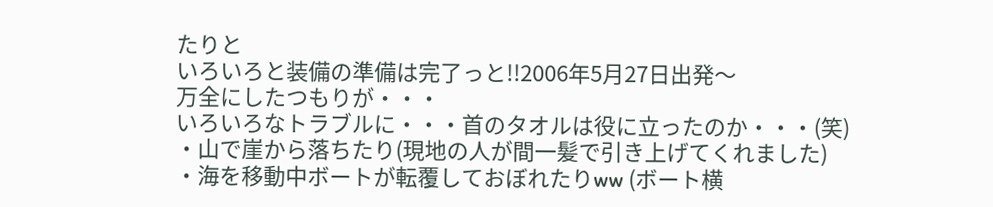たりと
いろいろと装備の準備は完了っと!!2006年5月27日出発〜
万全にしたつもりが・・・
いろいろなトラブルに・・・首のタオルは役に立ったのか・・・(笑)
・山で崖から落ちたり(現地の人が間一髪で引き上げてくれました)
・海を移動中ボートが転覆しておぼれたりww (ボート横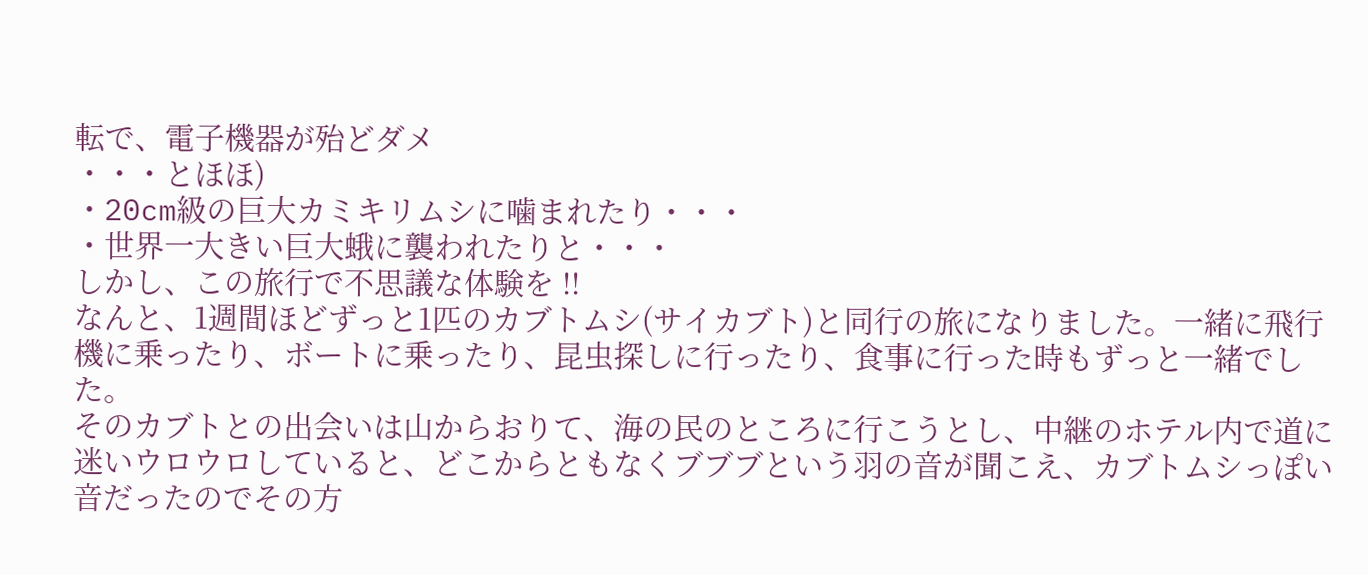転で、電子機器が殆どダメ
・・・とほほ)
・20cm級の巨大カミキリムシに噛まれたり・・・
・世界一大きい巨大蛾に襲われたりと・・・
しかし、この旅行で不思議な体験を !!
なんと、1週間ほどずっと1匹のカブトムシ(サイカブト)と同行の旅になりました。一緒に飛行機に乗ったり、ボートに乗ったり、昆虫探しに行ったり、食事に行った時もずっと一緒でした。
そのカブトとの出会いは山からおりて、海の民のところに行こうとし、中継のホテル内で道に迷いウロウロしていると、どこからともなくブブブという羽の音が聞こえ、カブトムシっぽい音だったのでその方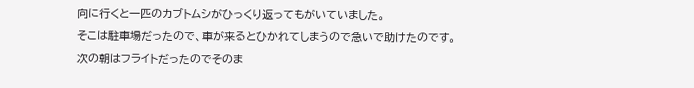向に行くと一匹のカブトムシがひっくり返ってもがいていました。
そこは駐車場だったので、車が来るとひかれてしまうので急いで助けたのです。
次の朝はフライトだったのでそのま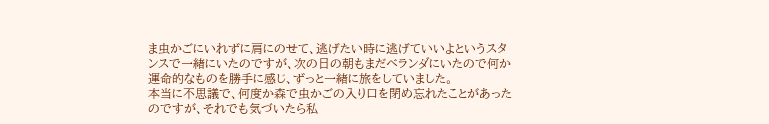ま虫かごにいれずに肩にのせて、逃げたい時に逃げていいよというスタンスで一緒にいたのですが、次の日の朝もまだベランダにいたので何か運命的なものを勝手に感じ、ずっと一緒に旅をしていました。
本当に不思議で、何度か森で虫かごの入り口を閉め忘れたことがあったのですが、それでも気づいたら私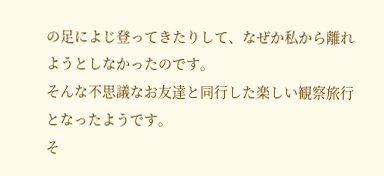の足によじ登ってきたりして、なぜか私から離れようとしなかったのです。
そんな不思議なお友達と同行した楽しい観察旅行となったようです。
そ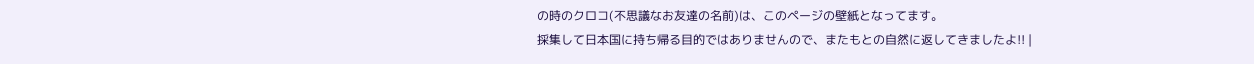の時のクロコ(不思議なお友達の名前)は、このページの壁紙となってます。
採集して日本国に持ち帰る目的ではありませんので、またもとの自然に返してきましたよ!! |